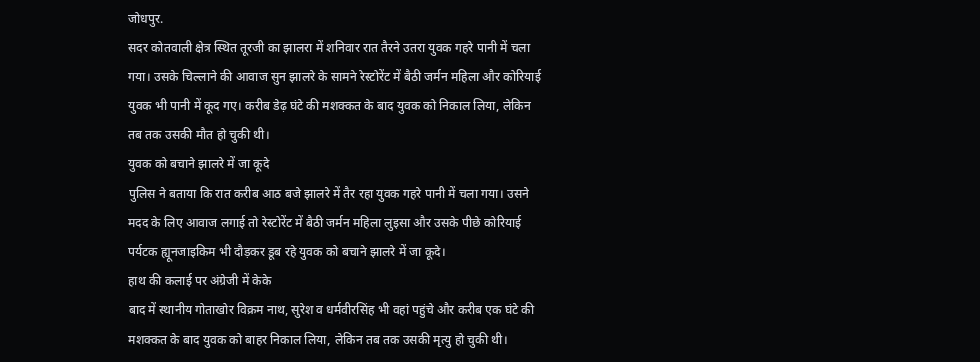जोधपुर.
सदर कोतवाली क्षेत्र स्थित तूरजी का झालरा में शनिवार रात तैरने उतरा युवक गहरे पानी में चला गया। उसके चिल्लाने की आवाज सुन झालरे के सामने रेस्टोरेंट में बैठी जर्मन महिला और कोरियाई युवक भी पानी में कूद गए। करीब डेढ़ घंटे की मशक्कत के बाद युवक को निकाल लिया, लेकिन तब तक उसकी मौत हो चुकी थी।
युवक को बचाने झालरे में जा कूदे
पुलिस ने बताया कि रात करीब आठ बजे झालरे में तैर रहा युवक गहरे पानी में चला गया। उसने मदद के लिए आवाज लगाई तो रेस्टोरेंट में बैठी जर्मन महिला लुइसा और उसके पीछे कोरियाई पर्यटक ह्यूनजाइकिम भी दौड़कर डूब रहे युवक को बचाने झालरे में जा कूदे।
हाथ की कलाई पर अंग्रेजी में केके
बाद में स्थानीय गोताखोर विक्रम नाथ, सुरेश व धर्मवीरसिंह भी वहां पहुंचे और करीब एक घंटे की मशक्कत के बाद युवक को बाहर निकाल लिया, लेकिन तब तक उसकी मृत्यु हो चुकी थी।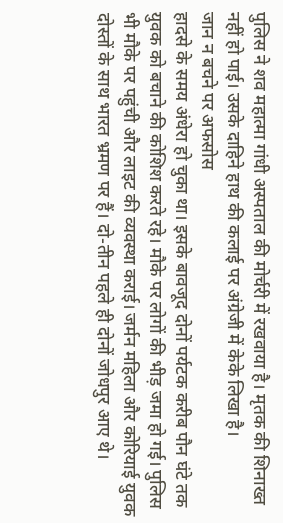पुलिस ने शव महात्मा गांधी अस्पताल की मोर्चरी में रखवाया है। मृतक की शिनाख्त नहीं हो पाई। उसके दाहिने हाथ की कलाई पर अंग्रेजी में केके लिखा है।
जान न बचने पर अफसोस
हादसे के समय अंधेरा हो चुका था। इसके बावजूद दोनों पर्यटक करीब पौन घंटे तक युवक को बचाने की कोशिश करते रहे। मौके पर लोगों की भीड़ जमा हो गई। पुलिस भी मौके पर पहुंची और लाइट की व्यवस्था कराई। जर्मन महिला और कोरियाई युवक दोस्तों के साथ भारत भ्रमण पर हैं। दो-तीन पहले ही दोनों जोधपुर आए थे।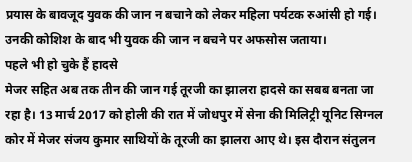प्रयास के बावजूद युवक की जान न बचाने को लेकर महिला पर्यटक रुआंसी हो गई। उनकी कोशिश के बाद भी युवक की जान न बचने पर अफसोस जताया।
पहले भी हो चुके हैं हादसे
मेजर सहित अब तक तीन की जान गई तूरजी का झालरा हादसे का सबब बनता जा रहा है। 13 मार्च 2017 को होली की रात में जोधपुर में सेना की मिलिट्री यूनिट सिग्नल कोर में मेजर संजय कुमार साथियों के तूरजी का झालरा आए थे। इस दौरान संतुलन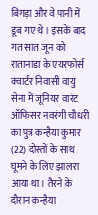बिगड़ा और वे पानी में डूब गए थे। इसके बाद गत सात जून को रातानाडा के एयरफोर्स क्वार्टर निवासी वायु सेना में जूनियर वारंट ऑफिसर नवरंगी चौधरी का पुत्र कन्हैया कुमार (22) दोस्तों के साथ घूमने के लिए झालरा आया था। तैरने के दौरान कन्हैया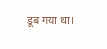डूब गया था।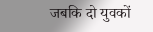जबकि दो युवकों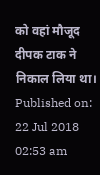को वहां मौजूद दीपक टाक ने निकाल लिया था।
Published on:
22 Jul 2018 02:53 am